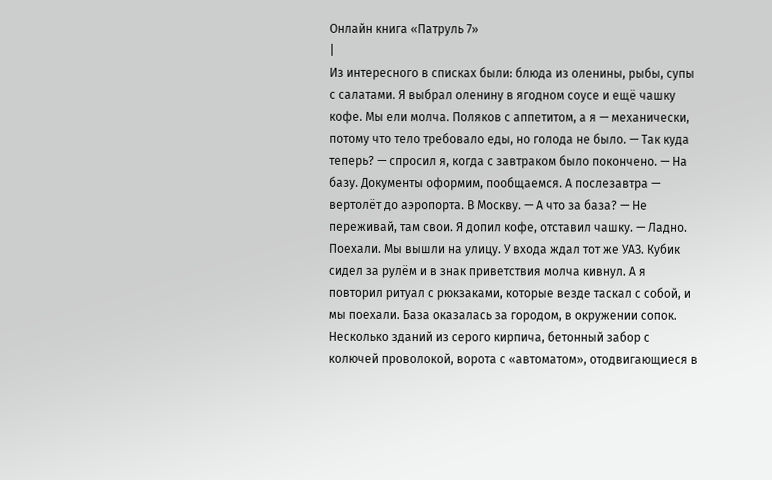Онлайн книга «Патруль 7»
|
Из интересного в списках были: блюда из оленины, рыбы, супы с салатами. Я выбрал оленину в ягодном соусе и ещё чашку кофе. Мы ели молча. Поляков с аппетитом, а я — механически, потому что тело требовало еды, но голода не было. — Так куда теперь? — спросил я, когда с завтраком было покончено. — На базу. Документы оформим, пообщаемся. А послезавтра — вертолёт до аэропорта. В Москву. — А что за база? — Не переживай, там свои. Я допил кофе, отставил чашку. — Ладно. Поехали. Мы вышли на улицу. У входа ждал тот же УАЗ. Кубик сидел за рулём и в знак приветствия молча кивнул. А я повторил ритуал с рюкзаками, которые везде таскал с собой, и мы поехали. База оказалась за городом, в окружении сопок. Несколько зданий из серого кирпича, бетонный забор с колючей проволокой, ворота с «автоматом», отодвигающиеся в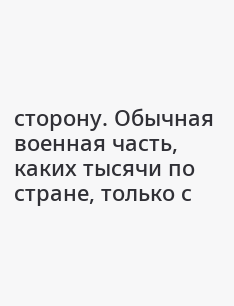сторону. Обычная военная часть, каких тысячи по стране, только с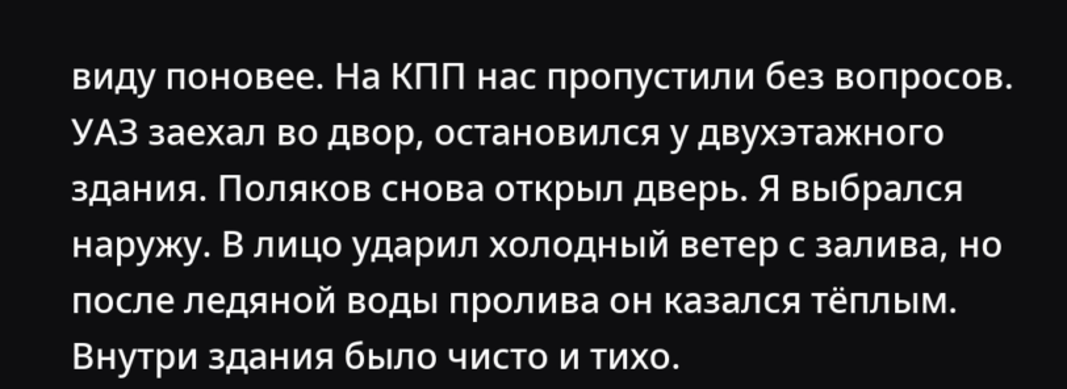виду поновее. На КПП нас пропустили без вопросов. УАЗ заехал во двор, остановился у двухэтажного здания. Поляков снова открыл дверь. Я выбрался наружу. В лицо ударил холодный ветер с залива, но после ледяной воды пролива он казался тёплым. Внутри здания было чисто и тихо.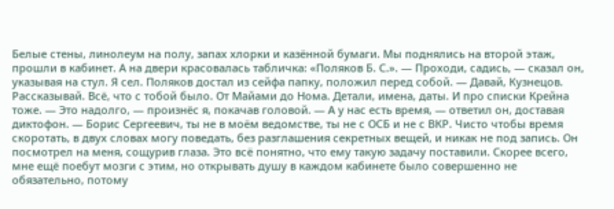Белые стены, линолеум на полу, запах хлорки и казённой бумаги. Мы поднялись на второй этаж, прошли в кабинет. А на двери красовалась табличка: «Поляков Б. С.». — Проходи, садись, — сказал он, указывая на стул. Я сел. Поляков достал из сейфа папку, положил перед собой. — Давай, Кузнецов. Рассказывай. Всё, что с тобой было. От Майами до Нома. Детали, имена, даты. И про списки Крейна тоже. — Это надолго, — произнёс я, покачав головой. — А у нас есть время, — ответил он, доставая диктофон. — Борис Сергеевич, ты не в моём ведомстве, ты не с ОСБ и не с ВКР. Чисто чтобы время скоротать, в двух словах могу поведать, без разглашения секретных вещей, и никак не под запись. Он посмотрел на меня, сощурив глаза. Это всё понятно, что ему такую задачу поставили. Скорее всего, мне ещё поебут мозги с этим, но открывать душу в каждом кабинете было совершенно не обязательно, потому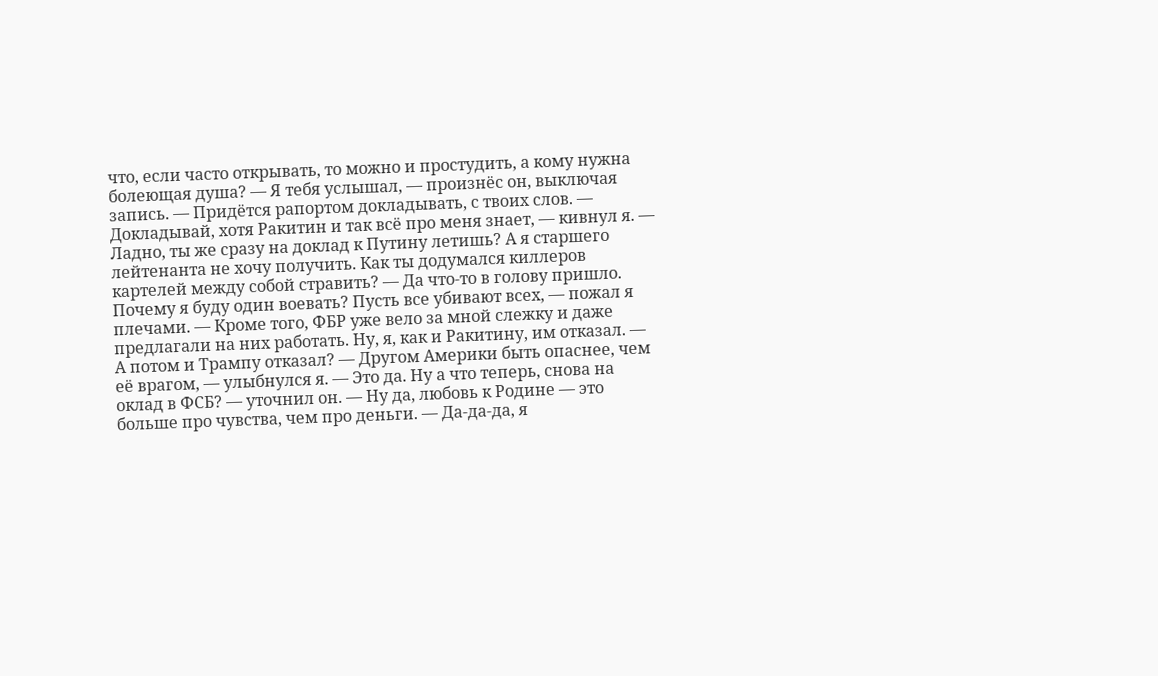что, если часто открывать, то можно и простудить, а кому нужна болеющая душа? — Я тебя услышал, — произнёс он, выключая запись. — Придётся рапортом докладывать, с твоих слов. — Докладывай, хотя Ракитин и так всё про меня знает, — кивнул я. — Ладно, ты же сразу на доклад к Путину летишь? А я старшего лейтенанта не хочу получить. Как ты додумался киллеров картелей между собой стравить? — Да что-то в голову пришло. Почему я буду один воевать? Пусть все убивают всех, — пожал я плечами. — Кроме того, ФБР уже вело за мной слежку и даже предлагали на них работать. Ну, я, как и Ракитину, им отказал. — А потом и Трампу отказал? — Другом Америки быть опаснее, чем её врагом, — улыбнулся я. — Это да. Ну а что теперь, снова на оклад в ФСБ? — уточнил он. — Ну да, любовь к Родине — это больше про чувства, чем про деньги. — Да-да-да, я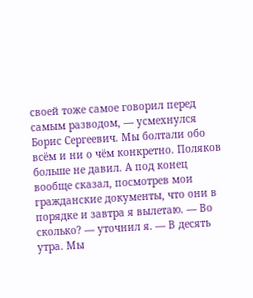своей тоже самое говорил перед самым разводом, — усмехнулся Борис Сергеевич. Мы болтали обо всём и ни о чём конкретно. Поляков больше не давил. А под конец вообще сказал, посмотрев мои гражданские документы, что они в порядке и завтра я вылетаю. — Во сколько? — уточнил я. — В десять утра. Мы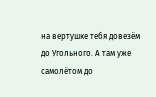на вертушке тебя довезём до Угольного. А там уже самолётом до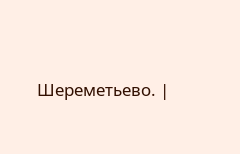Шереметьево. |